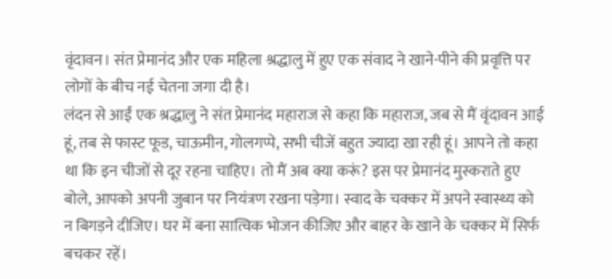वृंदावन। संत प्रेमानंद और एक महिला श्रद्धालु में हुए एक संवाद ने खाने-पीने की प्रवृत्ति पर लोगों के बीच नई चेतना जगा दी है।
लंदन से आईं एक श्रद्धालु ने संत प्रेमानंद महाराज से कहा कि महाराज, जब से मैं वृंदावन आई हूं, तब से फास्ट फूड, चाऊमीन, गोलगप्पे, सभी चीजें बहुत ज्यादा खा रही हूं। आपने तो कहा था कि इन चीजों से दूर रहना चाहिए। तो मैं अब क्या करूं? इस पर प्रेमानंद मुस्कराते हुए बोले, आपको अपनी जुबान पर नियंत्रण रखना पड़ेगा। स्वाद के चक्कर में अपने स्वास्थ्य को न बिगड़ने दीजिए। घर में बना सात्विक भोजन कीजिए और बाहर के खाने के चक्कर में सिर्फ बचकर रहें।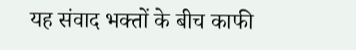यह संवाद भक्तों के बीच काफी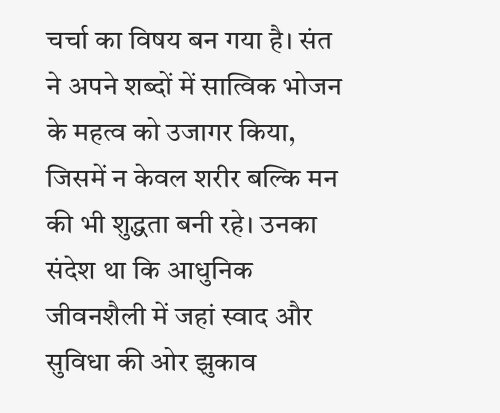चर्चा का विषय बन गया है। संत ने अपने शब्दों में सात्विक भोजन के महत्व को उजागर किया, जिसमें न केवल शरीर बल्कि मन की भी शुद्धता बनी रहे। उनका संदेश था कि आधुनिक जीवनशैली में जहां स्वाद और सुविधा की ओर झुकाव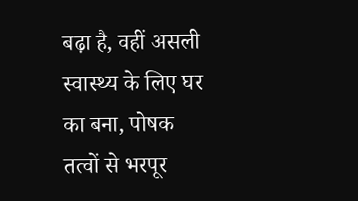बढ़ा है, वहीं असली स्वास्थ्य के लिए घर का बना, पोषक तत्वों से भरपूर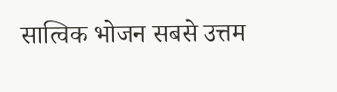सात्विक भोजन सबसे उत्तम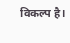विकल्प है।